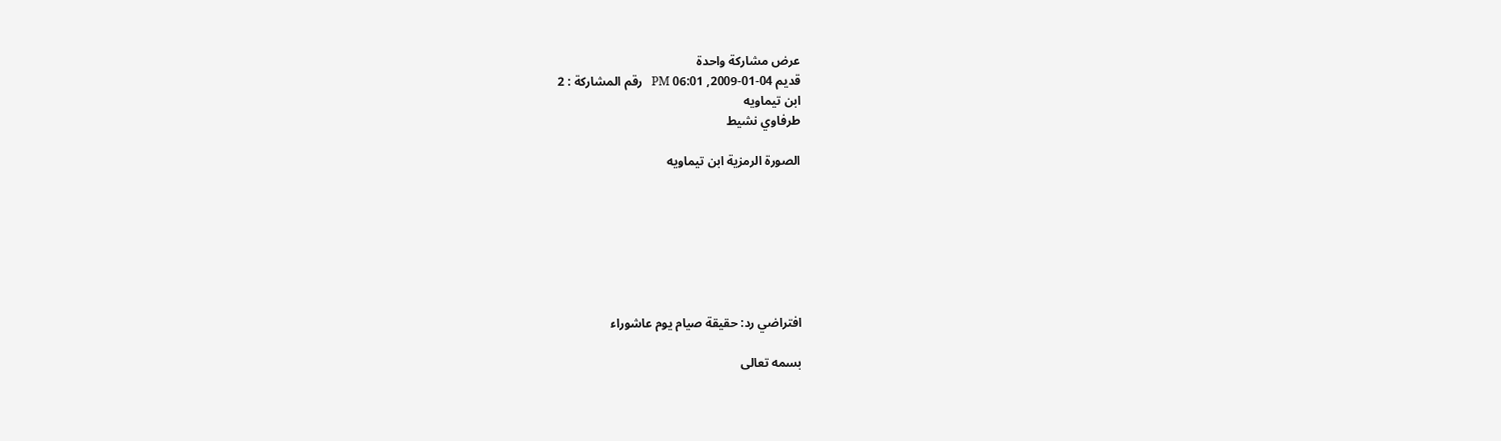عرض مشاركة واحدة
قديم 04-01-2009, 06:01 PM   رقم المشاركة : 2
ابن تيماويه
طرفاوي نشيط

الصورة الرمزية ابن تيماويه







افتراضي رد: حقيقة صيام يوم عاشوراء

بسمه تعالى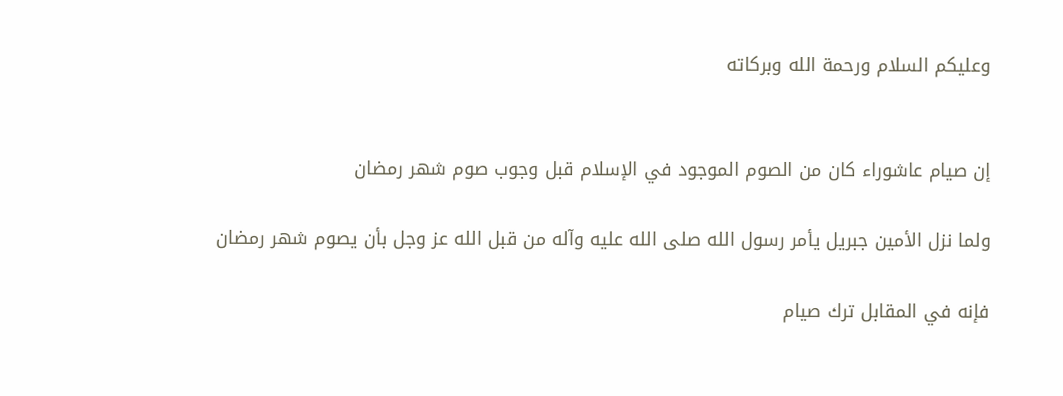وعليكم السلام ورحمة الله وبركاته


إن صيام عاشوراء كان من الصوم الموجود في الإسلام قبل وجوب صوم شهر رمضان

ولما نزل الأمين جبريل يأمر رسول الله صلى الله عليه وآله من قبل الله عز وجل بأن يصوم شهر رمضان

فإنه في المقابل ترك صيام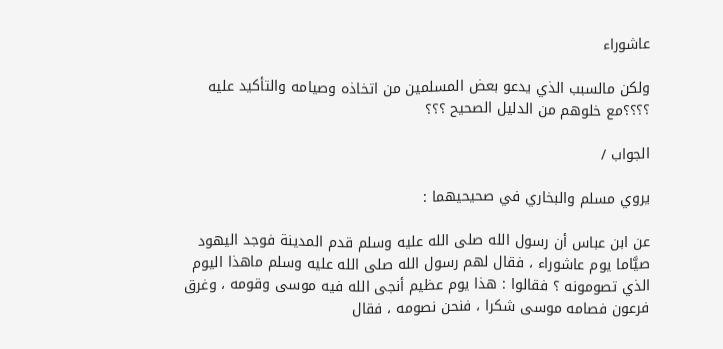عاشوراء

ولكن مالسبب الذي يدعو بعض المسلمين من اتخاذه وصيامه والتأكيد عليه ؟؟؟؟مع خلوهم من الدليل الصحيح ؟؟؟

الجواب /

يروي مسلم والبخاري في صحيحيهما :

عن ابن عباس أن رسول الله صلى الله عليه وسلم قدم المدينة فوجد اليهود صيَّاما يوم عاشوراء ، فقال لهم رسول الله صلى الله عليه وسلم ماهذا اليوم الذي تصومونه ؟ فقالوا : هذا يوم عظيم أنجى الله فيه موسى وقومه ، وغرق فرعون فصامه موسى شكرا ، فنحن نصومه ، فقال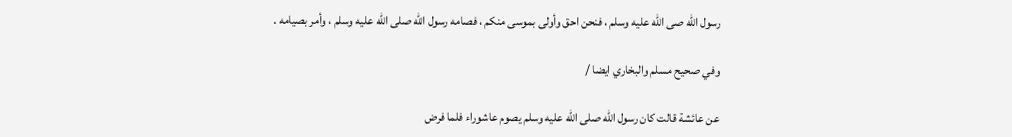رسول الله صى الله عليه وسلم ، فنحن احق وأولى بموسى منكم ، فصامه رسول الله صلى الله عليه وسلم ، وأمر بصيامه .

وفي صحيح مسلم والبخاري ايضا /

عن عائشة قالت كان رسول الله صلى الله عليه وسلم يصوم عاشوراء فلما فرض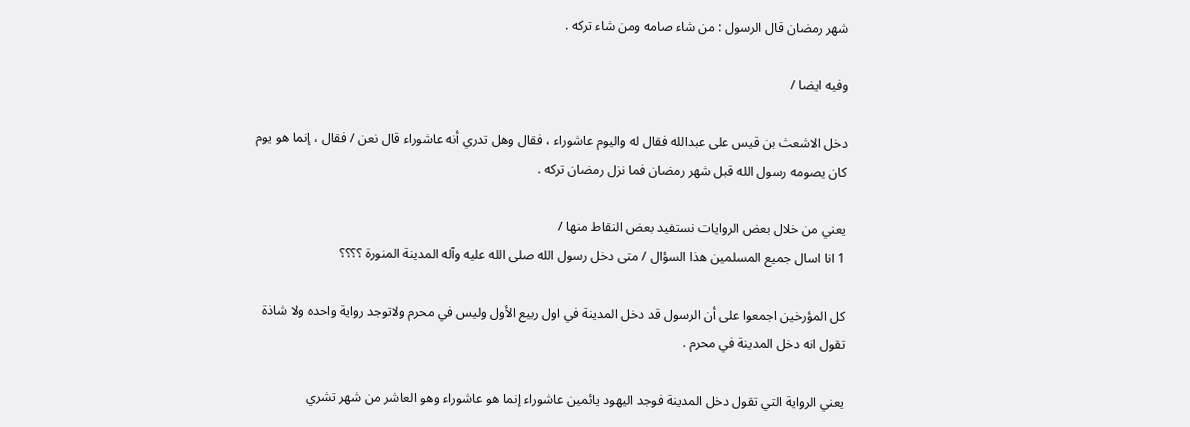شهر رمضان قال الرسول : من شاء صامه ومن شاء تركه .

وفيه ايضا /

دخل الاشعث بن قيس على عبدالله فقال له واليوم عاشوراء ، فقال وهل تدري أنه عاشوراء قال نعن / فقال ، إنما هو يوم كان يصومه رسول الله قبل شهر رمضان فما نزل رمضان تركه .

يعني من خلال بعض الروايات نستفيد بعض النقاط منها /
1 انا اسال جميع المسلمين هذا السؤال / متى دخل رسول الله صلى الله عليه وآله المدينة المنورة ؟؟؟؟

كل المؤرخين اجمعوا على أن الرسول قد دخل المدينة في اول ربيع الأول وليس في محرم ولاتوجد رواية واحده ولا شاذة تقول انه دخل المدينة في محرم .

يعني الرواية التي تقول دخل المدينة فوجد اليهود يائمين عاشوراء إنما هو عاشوراء وهو العاشر من شهر تشري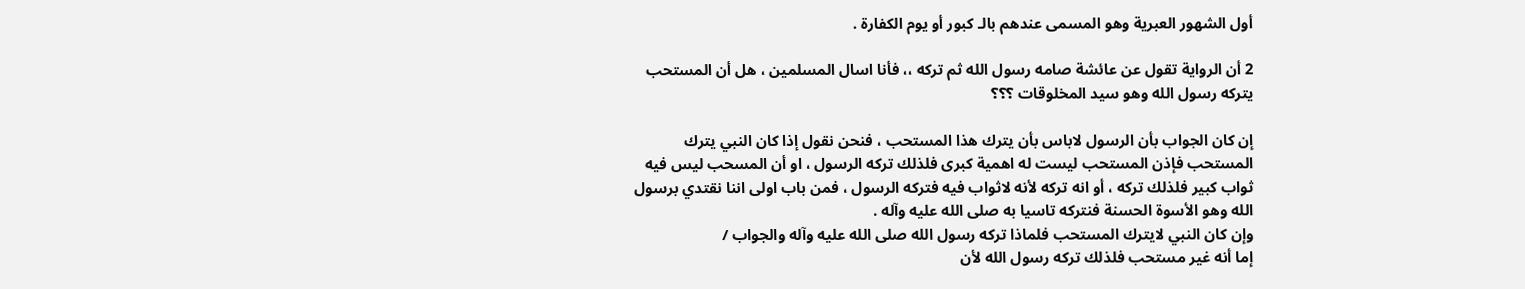أول الشهور العبرية وهو المسمى عندهم بالـ كبور أو يوم الكفارة .

2 أن الرواية تقول عن عائشة صامه رسول الله ثم تركه ،، فأنا اسال المسلمين ، هل أن المستحب يتركه رسول الله وهو سيد المخلوقات ؟؟؟

إن كان الجواب بأن الرسول لاباس بأن يترك هذا المستحب ، فنحن نقول إذا كان النبي يترك المستحب فإذن المستحب ليست له اهمية كبرى فلذلك تركه الرسول ، او أن المسحب ليس فيه ثواب كبير فلذلك تركه ، أو انه تركه لأنه لاثواب فيه فتركه الرسول ، فمن باب اولى اننا نقتدي برسول الله وهو الأسوة الحسنة فنتركه تاسيا به صلى الله عليه وآله .
وإن كان النبي لايترك المستحب فلماذا تركه رسول الله صلى الله عليه وآله والجواب /
إما أنه غير مستحب فلذلك تركه رسول الله لأن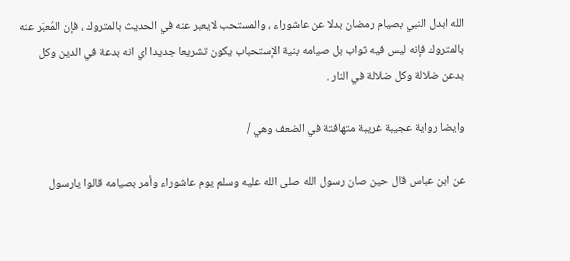الله ابدل النبي بصيام رمضان بدلا عن عاشوراء ، والمستحب لايعبر عنه في الحديث بالمتروك ، فإن المُعبَر عنه بالمتروك فإنه ليس فيه ثواب بل صيامه بنية الإستحباب يكون تشريعا جديدا اي انه بدعة في الدين وكل بدعن ضلالة وكل ضلالة في النار .

وايضا رواية عجيبة غريبة متهافتة في الضعف وهي /

عن ابن عباس قال حين صان رسول الله صلى الله عليه وسلم يوم عاشوراء وأمر بصيامه قالوا يارسول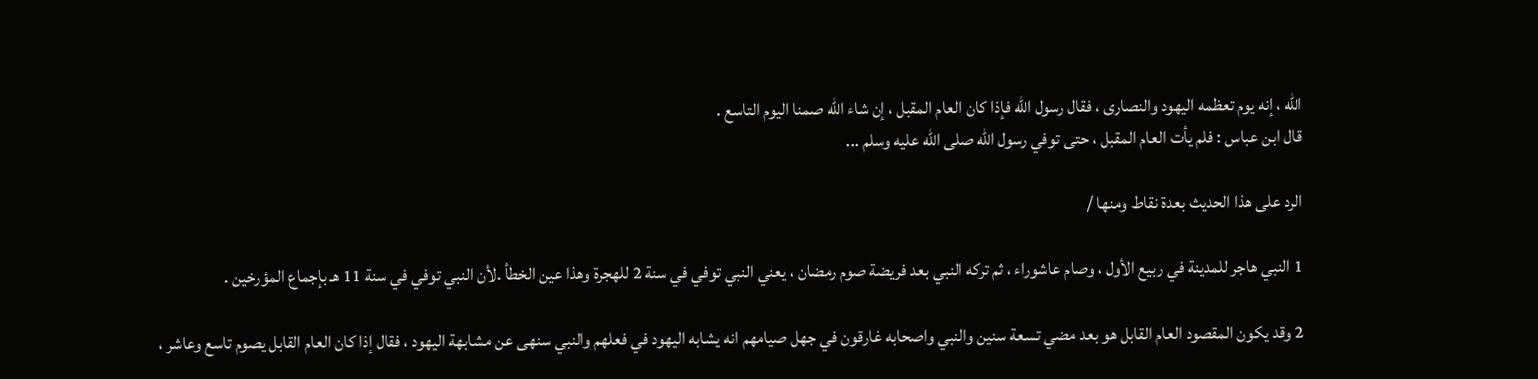الله ، إنه يوم تعظمه اليهود والنصارى ، فقال رسول الله فإذا كان العام المقبل ، إن شاء الله صمنا اليوم التاسع .
قال ابن عباس : فلم يأت العام المقبل ، حتى توفي رسول الله صلى الله عليه وسلم ...

الرد على هذا الحديث بعدة نقاط ومنها /

1 النبي هاجر للمدينة في ربيع الأول ، وصام عاشوراء ، ثم تركه النبي بعد فريضة صوم رمضان ، يعني النبي توفي في سنة 2 للهجرة وهذا عين الخطأ .لأن النبي توفي في سنة 11 هـ بإجماع المؤرخين .

2 وقد يكون المقصود العام القابل هو بعد مضي تسعة سنين والنبي واصحابه غارقون في جهل صيامهم انه يشابه اليهود في فعلهم والنبي سنهى عن مشابهة اليهود ، فقال إذا كان العام القابل يصوم تاسع وعاشر ،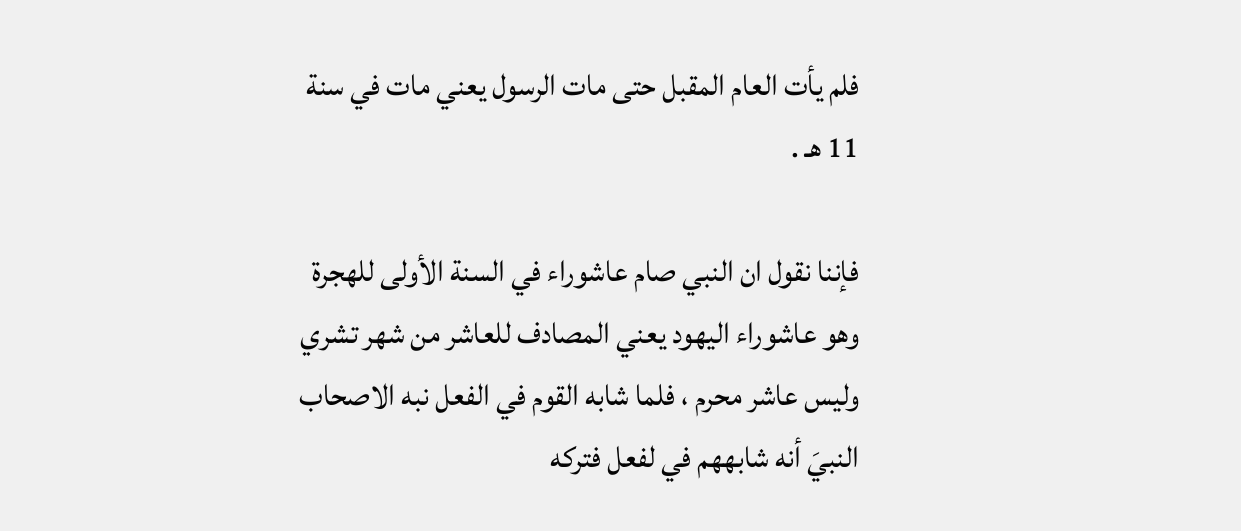فلم يأت العام المقبل حتى مات الرسول يعني مات في سنة 11 هـ .

فإننا نقول ان النبي صام عاشوراء في السنة الأولى للهجرة وهو عاشوراء اليهود يعني المصادف للعاشر من شهر تشري وليس عاشر محرم ، فلما شابه القوم في الفعل نبه الاصحاب النبيَ أنه شابههم في لفعل فتركه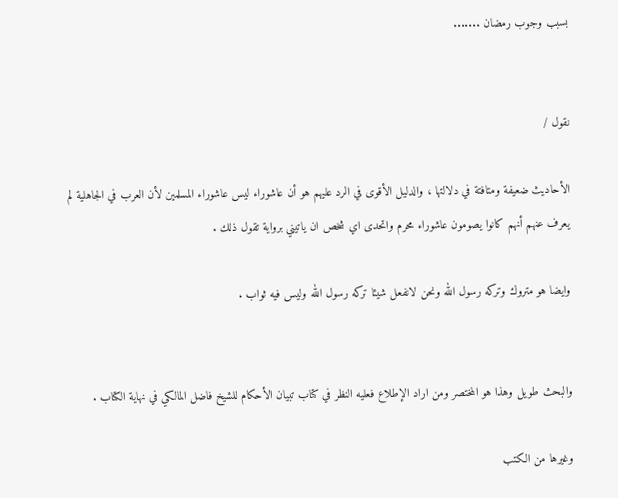بسبب وجوب رمضان .......


نقول /

الأحاديث ضعيفة ومتافتة في دلالتها ، والدليل الأقوى في الرد عليهم هو أن عاشوراء ليس عاشوراء المسلمين لأن العرب في الجاهلية لم يعرف عنهم أنهم كانوا يصومون عاشوراء محرم واتحدى اي شخص ان ياتيني برواية تقول ذلك .

وايضا هو متروك وتركه رسول الله ونحن لانفعل شيئا تركه رسول الله وليس فيه ثواب .


والبحث طويل وهذا هو المختصر ومن اراد الإطلاع فعليه النظر في كتاب تبيان الأحكام للشيخ فاضل المالكي في نهاية الكتاب .

وغيرها من الكتب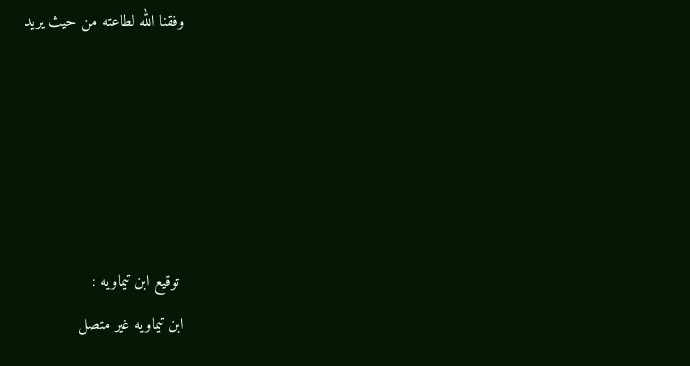وفقنا الله لطاعته من حيث يريد





 توقيع ابن تيماويه :
ابن تيماويه غير متصل